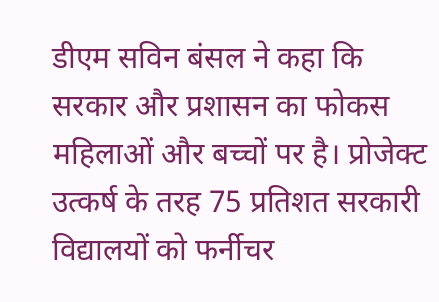डीएम सविन बंसल ने कहा कि सरकार और प्रशासन का फोकस महिलाओं और बच्चों पर है। प्रोजेक्ट उत्कर्ष के तरह 75 प्रतिशत सरकारी विद्यालयों को फर्नीचर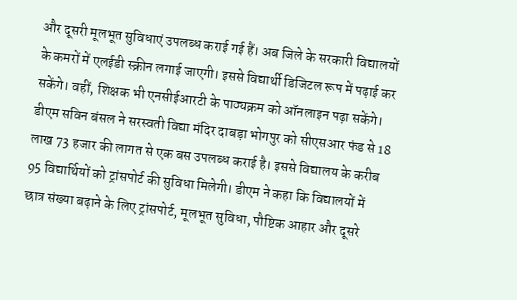और दूसरी मूलभूत सुविधाएं उपलब्ध कराई गई हैं। अब जिले के सरकारी विद्यालयों के कमरों में एलईडी स्क्रीन लगाई जाएगी। इससे विद्यार्थी डिजिटल रूप में पढ़ाई कर सकेंगे। वहीं, शिक्षक भी एनसीईआरटी के पाठ्यक्रम को ऑनलाइन पढ़ा सकेंगे। डीएम सविन बंसल ने सरस्वती विद्या मंदिर दाबड़ा भोगपुर को सीएसआर फंड से 18 लाख 73 हजार की लागत से एक बस उपलब्ध कराई है। इससे विद्यालय के करीब 95 विद्यार्थियों को ट्रांसपोर्ट की सुविधा मिलेगी। डीएम ने कहा कि विद्यालयों में छात्र संख्या बढ़ाने के लिए ट्रांसपोर्ट, मूलभूत सुविधा, पौष्टिक आहार और दूसरे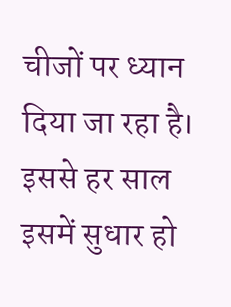चीजों पर ध्यान दिया जा रहा है। इससे हर साल इसमें सुधार हो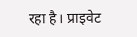रहा है। प्राइवेट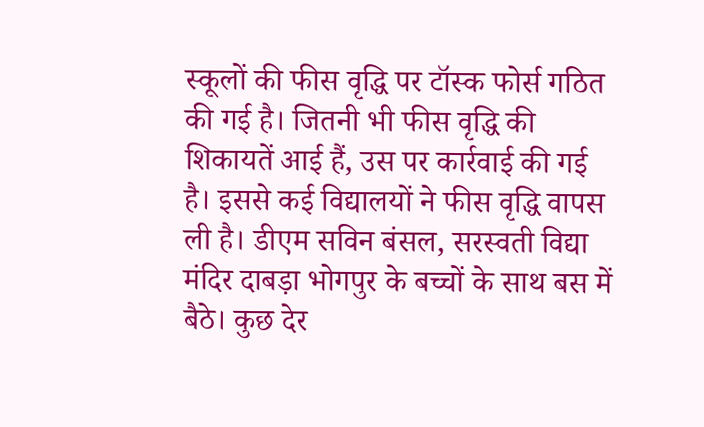स्कूलों की फीस वृद्धि पर टॉस्क फोर्स गठित की गई है। जितनी भी फीस वृद्धि की शिकायतें आई हैं, उस पर कार्रवाई की गई है। इससे कई विद्यालयों ने फीस वृद्धि वापस ली है। डीएम सविन बंसल, सरस्वती विद्या मंदिर दाबड़ा भोगपुर के बच्चों के साथ बस में बैठे। कुछ देर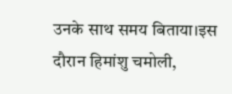उनके साथ समय बिताया।इस दौरान हिमांशु चमोली,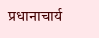प्रधानाचार्य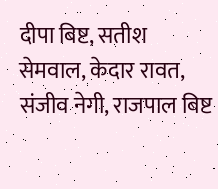दीपा बिष्ट, सतीश सेमवाल, केदार रावत, संजीव नेगी, राजपाल बिष्ट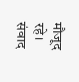मौजूद रहे। संवाद